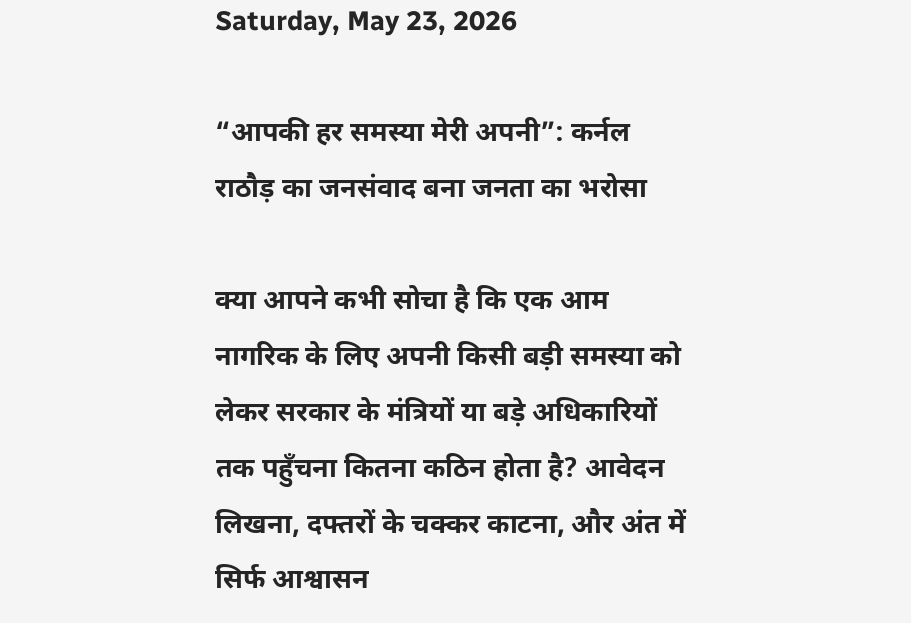Saturday, May 23, 2026

“आपकी हर समस्या मेरी अपनी”: कर्नल राठौड़ का जनसंवाद बना जनता का भरोसा

क्या आपने कभी सोचा है कि एक आम नागरिक के लिए अपनी किसी बड़ी समस्या को लेकर सरकार के मंत्रियों या बड़े अधिकारियों तक पहुँचना कितना कठिन होता है? आवेदन लिखना, दफ्तरों के चक्कर काटना, और अंत में सिर्फ आश्वासन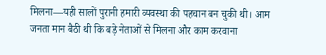मिलना—यही सालों पुरानी हमारी व्यवस्था की पहचान बन चुकी थी। आम जनता मान बैठी थी कि बड़े नेताओं से मिलना और काम करवाना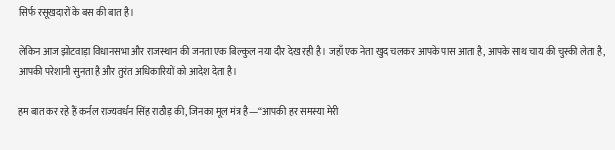सिर्फ रसूखदारों के बस की बात है।

लेकिन आज झोटवाड़ा विधानसभा और राजस्थान की जनता एक बिल्कुल नया दौर देख रही है। जहाँ एक नेता खुद चलकर आपके पास आता है, आपके साथ चाय की चुस्की लेता है, आपकी परेशानी सुनता है और तुरंत अधिकारियों को आदेश देता है।

हम बात कर रहे हैं कर्नल राज्यवर्धन सिंह राठौड़ की, जिनका मूल मंत्र है—“आपकी हर समस्या मेरी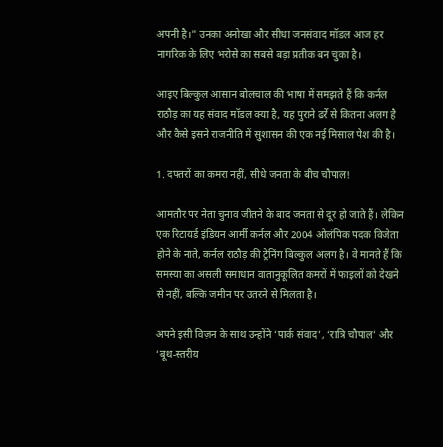अपनी है।” उनका अनोखा और सीधा जनसंवाद मॉडल आज हर नागरिक के लिए भरोसे का सबसे बड़ा प्रतीक बन चुका है।

आइए बिल्कुल आसान बोलचाल की भाषा में समझते हैं कि कर्नल राठौड़ का यह संवाद मॉडल क्या है, यह पुराने ढर्रे से कितना अलग है और कैसे इसने राजनीति में सुशासन की एक नई मिसाल पेश की है।

1. दफ्तरों का कमरा नहीं, सीधे जनता के बीच चौपाल!

आमतौर पर नेता चुनाव जीतने के बाद जनता से दूर हो जाते हैं। लेकिन एक रिटायर्ड इंडियन आर्मी कर्नल और 2004 ओलंपिक पदक विजेता होने के नाते, कर्नल राठौड़ की ट्रेनिंग बिल्कुल अलग है। वे मानते हैं कि समस्या का असली समाधान वातानुकूलित कमरों में फाइलों को देखने से नहीं, बल्कि जमीन पर उतरने से मिलता है।

अपने इसी विज़न के साथ उन्होंने ‘पार्क संवाद’, ‘रात्रि चौपाल’ और ‘बूथ-स्तरीय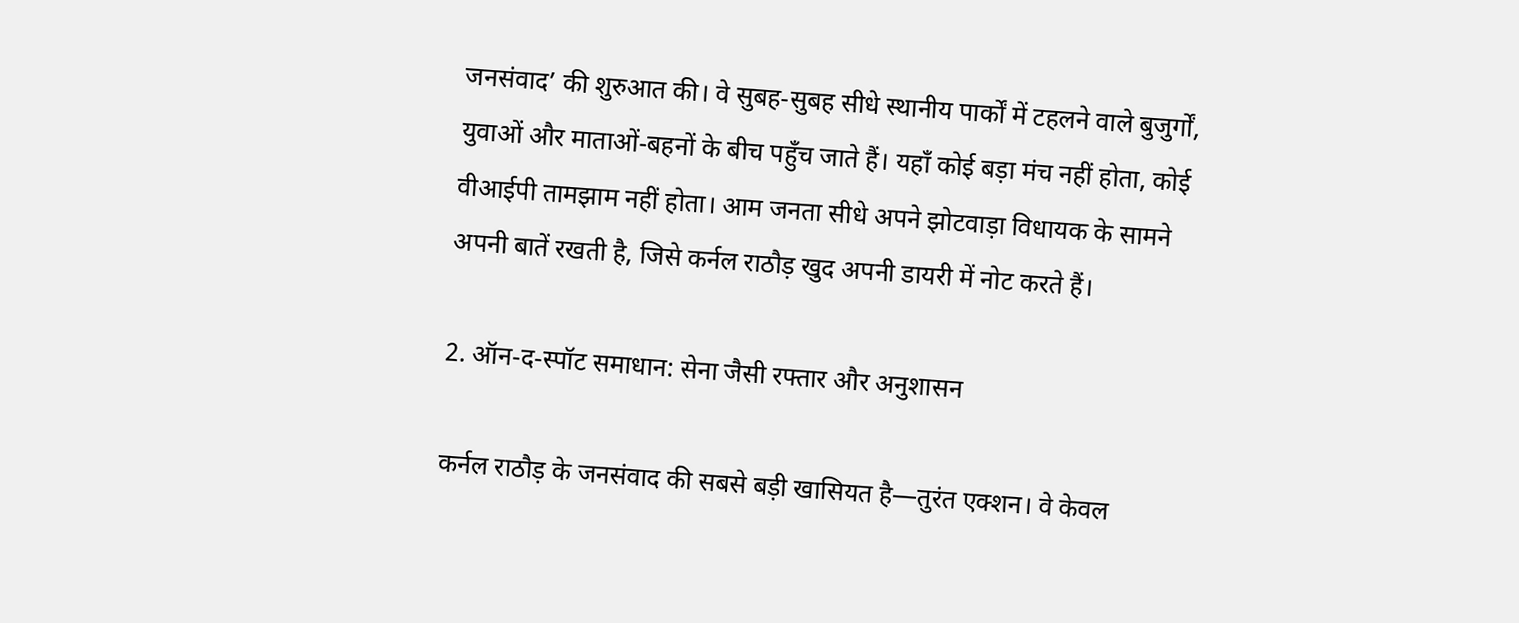जनसंवाद’ की शुरुआत की। वे सुबह-सुबह सीधे स्थानीय पार्कों में टहलने वाले बुजुर्गों, युवाओं और माताओं-बहनों के बीच पहुँच जाते हैं। यहाँ कोई बड़ा मंच नहीं होता, कोई वीआईपी तामझाम नहीं होता। आम जनता सीधे अपने झोटवाड़ा विधायक के सामने अपनी बातें रखती है, जिसे कर्नल राठौड़ खुद अपनी डायरी में नोट करते हैं।

2. ऑन-द-स्पॉट समाधान: सेना जैसी रफ्तार और अनुशासन

कर्नल राठौड़ के जनसंवाद की सबसे बड़ी खासियत है—तुरंत एक्शन। वे केवल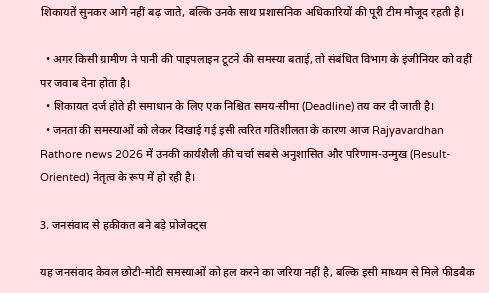शिकायतें सुनकर आगे नहीं बढ़ जाते, बल्कि उनके साथ प्रशासनिक अधिकारियों की पूरी टीम मौजूद रहती है।

  • अगर किसी ग्रामीण ने पानी की पाइपलाइन टूटने की समस्या बताई, तो संबंधित विभाग के इंजीनियर को वहीं पर जवाब देना होता है।
  • शिकायत दर्ज होते ही समाधान के लिए एक निश्चित समय-सीमा (Deadline) तय कर दी जाती है।
  • जनता की समस्याओं को लेकर दिखाई गई इसी त्वरित गतिशीलता के कारण आज Rajyavardhan Rathore news 2026 में उनकी कार्यशैली की चर्चा सबसे अनुशासित और परिणाम-उन्मुख (Result-Oriented) नेतृत्व के रूप में हो रही है।

3. जनसंवाद से हकीकत बने बड़े प्रोजेक्ट्स

यह जनसंवाद केवल छोटी-मोटी समस्याओं को हल करने का जरिया नहीं है, बल्कि इसी माध्यम से मिले फीडबैक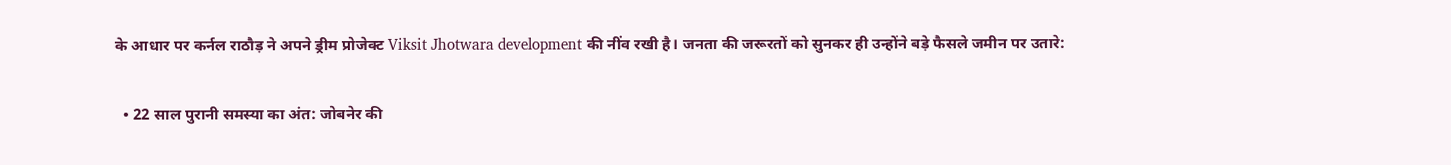के आधार पर कर्नल राठौड़ ने अपने ड्रीम प्रोजेक्ट Viksit Jhotwara development की नींव रखी है। जनता की जरूरतों को सुनकर ही उन्होंने बड़े फैसले जमीन पर उतारे:

  • 22 साल पुरानी समस्या का अंत: जोबनेर की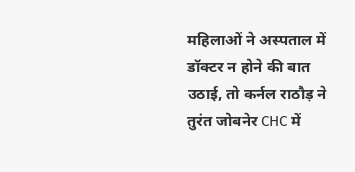महिलाओं ने अस्पताल में डॉक्टर न होने की बात उठाई, तो कर्नल राठौड़ ने तुरंत जोबनेर CHC में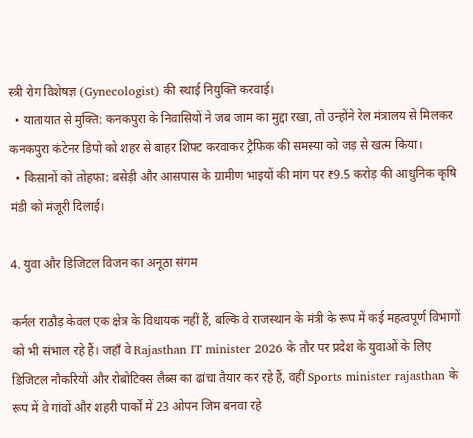स्त्री रोग विशेषज्ञ (Gynecologist) की स्थाई नियुक्ति करवाई।
  • यातायात से मुक्ति: कनकपुरा के निवासियों ने जब जाम का मुद्दा रखा, तो उन्होंने रेल मंत्रालय से मिलकर कनकपुरा कंटेनर डिपो को शहर से बाहर शिफ्ट करवाकर ट्रैफिक की समस्या को जड़ से खत्म किया।
  • किसानों को तोहफा: बसेड़ी और आसपास के ग्रामीण भाइयों की मांग पर ₹9.5 करोड़ की आधुनिक कृषि मंडी को मंजूरी दिलाई।

4. युवा और डिजिटल विजन का अनूठा संगम

कर्नल राठौड़ केवल एक क्षेत्र के विधायक नहीं हैं, बल्कि वे राजस्थान के मंत्री के रूप में कई महत्वपूर्ण विभागों को भी संभाल रहे हैं। जहाँ वे Rajasthan IT minister 2026 के तौर पर प्रदेश के युवाओं के लिए डिजिटल नौकरियों और रोबोटिक्स लैब्स का ढांचा तैयार कर रहे हैं, वहीं Sports minister rajasthan के रूप में वे गांवों और शहरी पार्कों में 23 ओपन जिम बनवा रहे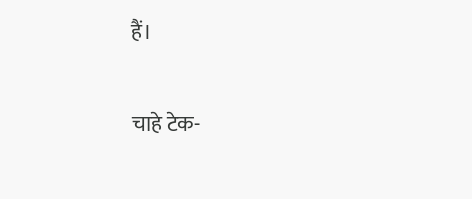हैं।

चाहे टेक-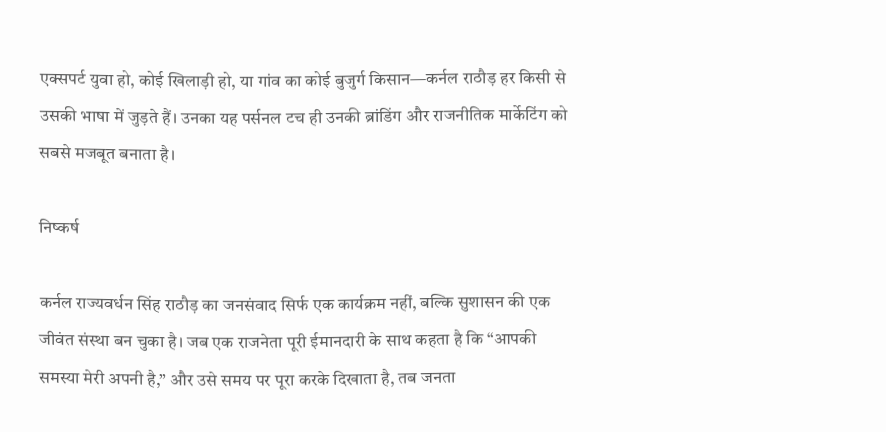एक्सपर्ट युवा हो, कोई खिलाड़ी हो, या गांव का कोई बुजुर्ग किसान—कर्नल राठौड़ हर किसी से उसकी भाषा में जुड़ते हैं। उनका यह पर्सनल टच ही उनकी ब्रांडिंग और राजनीतिक मार्केटिंग को सबसे मजबूत बनाता है।

निष्कर्ष

कर्नल राज्यवर्धन सिंह राठौड़ का जनसंवाद सिर्फ एक कार्यक्रम नहीं, बल्कि सुशासन की एक जीवंत संस्था बन चुका है। जब एक राजनेता पूरी ईमानदारी के साथ कहता है कि “आपकी समस्या मेरी अपनी है,” और उसे समय पर पूरा करके दिखाता है, तब जनता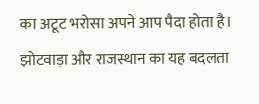का अटूट भरोसा अपने आप पैदा होता है। झोटवाड़ा और राजस्थान का यह बदलता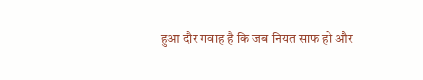हुआ दौर गवाह है कि जब नियत साफ हो और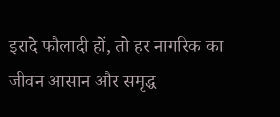इरादे फौलादी हों, तो हर नागरिक का जीवन आसान और समृद्ध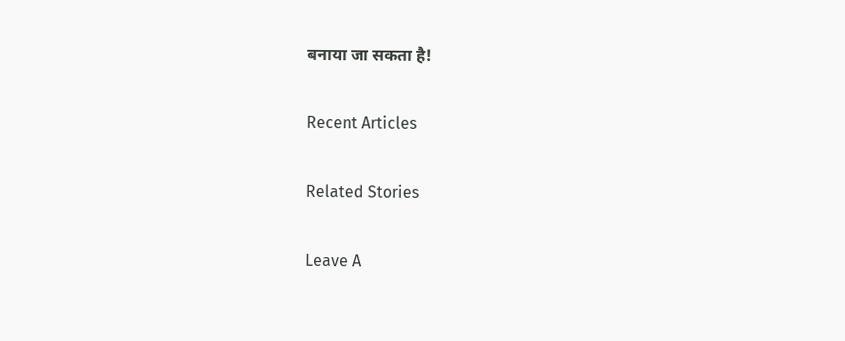बनाया जा सकता है!

Recent Articles

Related Stories

Leave A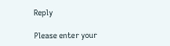Reply

Please enter your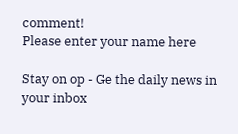comment!
Please enter your name here

Stay on op - Ge the daily news in your inbox